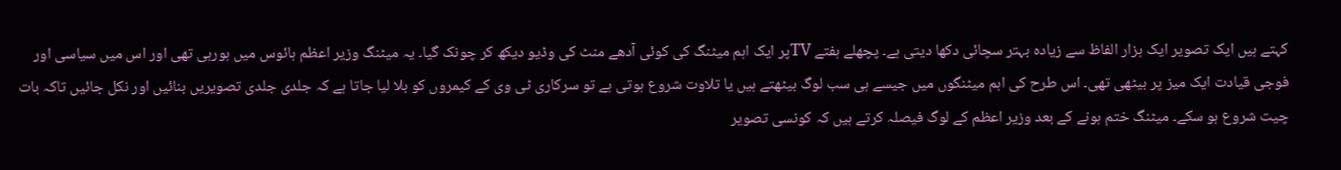کہتے ہیں ایک تصویر ایک ہزار الفاظ سے زیادہ بہتر سچائی دکھا دیتی ہے۔ پچھلے ہفتے TVپر ایک اہم میٹنگ کی کوئی آدھے منٹ کی وڈیو دیکھ کر چونک گیا۔ یہ میٹنگ وزیر اعظم ہائوس میں ہورہی تھی اور اس میں سیاسی اور فوجی قیادت ایک میز پر بیٹھی تھی۔ اس طرح کی اہم میٹنگوں میں جیسے ہی سب لوگ بیٹھتے ہیں یا تلاوت شروع ہوتی ہے تو سرکاری ٹی وی کے کیمروں کو بلا لیا جاتا ہے کہ جلدی جلدی تصویریں بنائیں اور نکل جائیں تاکہ بات چیت شروع ہو سکے۔ میٹنگ ختم ہونے کے بعد وزیر اعظم کے لوگ فیصلہ کرتے ہیں کہ کونسی تصویر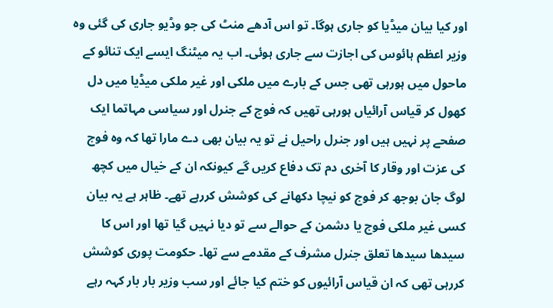اور کیا بیان میڈیا کو جاری ہوگا۔ تو اس آدھے منٹ کی جو وڈیو جاری کی گئی وہ وزیر اعظم ہائوس کی اجازت سے جاری ہوئی۔ اب یہ میٹنگ ایسے ایک تنائو کے ماحول میں ہورہی تھی جس کے بارے میں ملکی اور غیر ملکی میڈیا میں دل کھول کر قیاس آرائیاں ہورہی تھیں کہ فوج کے جنرل اور سیاسی مہاتما ایک صفحے پر نہیں ہیں اور جنرل راحیل نے تو یہ بیان بھی دے مارا تھا کہ وہ فوج کی عزت اور وقار کا آخری دم تک دفاع کریں گے کیونکہ ان کے خیال میں کچھ لوگ جان بوجھ کر فوج کو نیچا دکھانے کی کوشش کررہے تھے۔ ظاہر ہے یہ بیان کسی غیر ملکی فوج یا دشمن کے حوالے سے تو دیا نہیں گیا تھا اور اس کا سیدھا سیدھا تعلق جنرل مشرف کے مقدمے سے تھا۔ حکومت پوری کوشش کررہی تھی کہ ان قیاس آرائیوں کو ختم کیا جائے اور سب وزیر بار بار کہہ رہے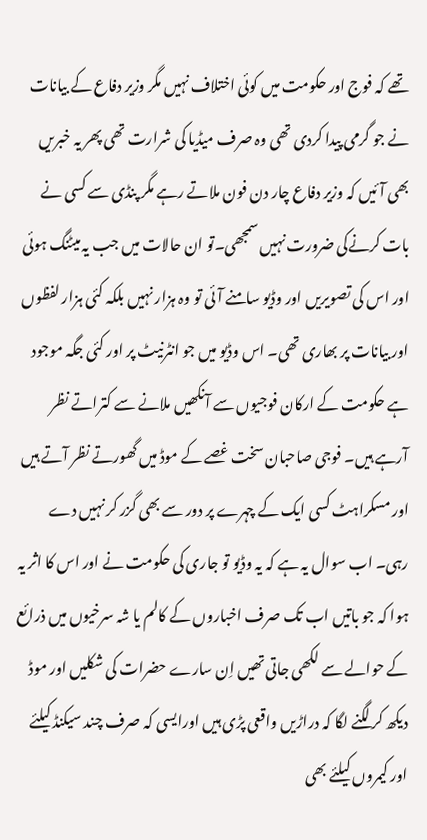تھے کہ فوج اور حکومت میں کوئی اختلاف نہیں مگر وزیر دفاع کے بیانات نے جو گرمی پیدا کردی تھی وہ صرف میڈیا کی شرارت تھی پھر یہ خبریں بھی آئیں کہ وزیر دفاع چار دن فون ملاتے رہے مگر پنڈی سے کسی نے بات کرنےکی ضرورت نہیں سمجھی۔تو ان حالات میں جب یہ میٹنگ ہوئی اور اس کی تصویریں اور وڈیو سامنے آئی تو وہ ہزار نہیں بلکہ کئی ہزار لفظوں اور بیانات پر بھاری تھی۔ اس وڈیو میں جو انٹرنیٹ پر اور کئی جگہ موجود ہے حکومت کے ارکان فوجیوں سے آنکھیں ملانے سے کتراتے نظر آرہے ہیں۔ فوجی صاحبان سخت غصے کے موڈ میں گھورتے نظر آتے ہیں اور مسکراہٹ کسی ایک کے چہرے پر دور سے بھی گزر کر نہیں دے رہی۔ اب سوال یہ ہے کہ یہ وڈیو تو جاری کی حکومت نے اور اس کا اثر یہ ہوا کہ جو باتیں اب تک صرف اخباروں کے کالم یا شہ سرخیوں میں ذرائع کے حوالے سے لکھی جاتی تھیں اِن سارے حضرات کی شکلیں اور موڈ دیکھ کر لگنے لگا کہ دراڑیں واقعی پڑی ہیں اورایسی کہ صرف چند سیکنڈ کیلئے اور کیمروں کیلئے بھی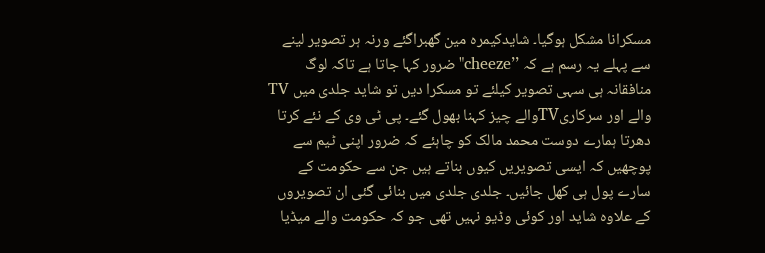مسکرانا مشکل ہوگیا۔ شایدکیمرہ مین گھبراگئے ورنہ ہر تصویر لینے سے پہلے یہ رسم ہے کہ ’’cheeze"ضرور کہا جاتا ہے تاکہ لوگ منافقانہ ہی سہی تصویر کیلئے تو مسکرا دیں تو شاید جلدی میں TV والے اور سرکاریTVوالے چیز کہنا بھول گئے۔ پی ٹی وی کے نئے کرتا دھرتا ہمارے دوست محمد مالک کو چاہئے کہ ضرور اپنی ٹیم سے پوچھیں کہ ایسی تصویریں کیوں بناتے ہیں جن سے حکومت کے سارے پول ہی کھل جائیں۔ جلدی جلدی میں بنائی گئی ان تصویروں کے علاوہ شاید اور کوئی وڈیو نہیں تھی جو کہ حکومت والے میڈیا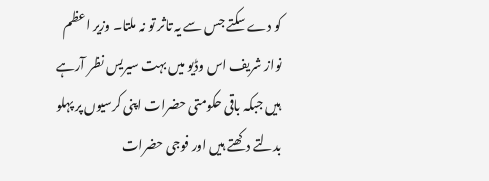کو دے سکتے جس سے یہ تاثر تو نہ ملتا۔ وزیر اعظم نواز شریف اس وڈیو میں بہت سیریس نظر آرہے ہیں جبکہ باقی حکومتی حضرات اپنی کرسیوں پر پہلو بدلتے دکھتے ہیں اور فوجی حضرات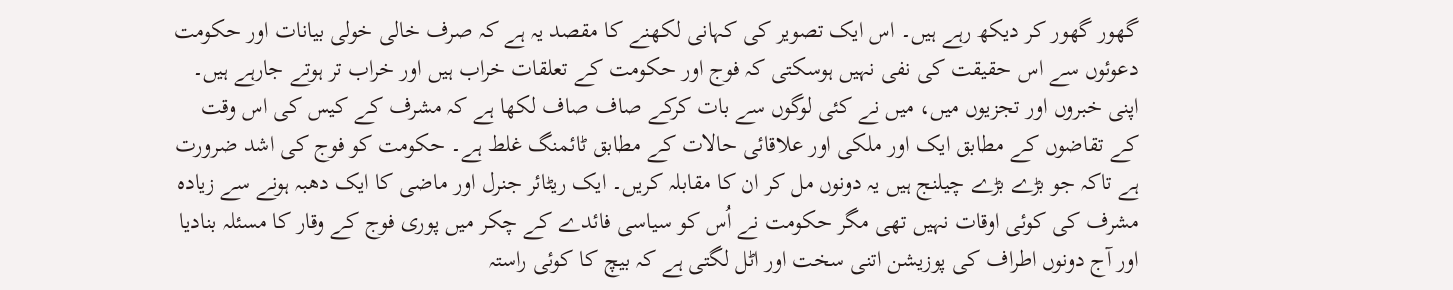گھور گھور کر دیکھ رہے ہیں۔ اس ایک تصویر کی کہانی لکھنے کا مقصد یہ ہے کہ صرف خالی خولی بیانات اور حکومت دعوئوں سے اس حقیقت کی نفی نہیں ہوسکتی کہ فوج اور حکومت کے تعلقات خراب ہیں اور خراب تر ہوتے جارہے ہیں۔ اپنی خبروں اور تجزیوں میں، میں نے کئی لوگوں سے بات کرکے صاف صاف لکھا ہے کہ مشرف کے کیس کی اس وقت کے تقاضوں کے مطابق ایک اور ملکی اور علاقائی حالات کے مطابق ٹائمنگ غلط ہے۔ حکومت کو فوج کی اشد ضرورت ہے تاکہ جو بڑے بڑے چیلنج ہیں یہ دونوں مل کر ان کا مقابلہ کریں۔ ایک ریٹائر جنرل اور ماضی کا ایک دھبہ ہونے سے زیادہ مشرف کی کوئی اوقات نہیں تھی مگر حکومت نے اُس کو سیاسی فائدے کے چکر میں پوری فوج کے وقار کا مسئلہ بنادیا اور آج دونوں اطراف کی پوزیشن اتنی سخت اور اٹل لگتی ہے کہ بیچ کا کوئی راستہ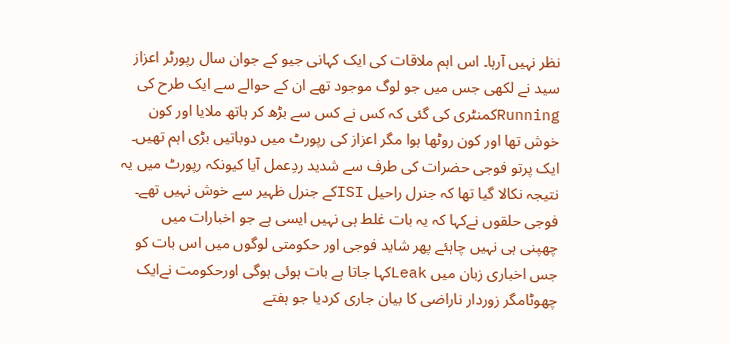نظر نہیں آرہا۔ اس اہم ملاقات کی ایک کہانی جیو کے جوان سال رپورٹر اعزاز سید نے لکھی جس میں جو لوگ موجود تھے ان کے حوالے سے ایک طرح کی Runningکمنٹری کی گئی کہ کس نے کس سے بڑھ کر ہاتھ ملایا اور کون خوش تھا اور کون روٹھا ہوا مگر اعزاز کی رپورٹ میں دوباتیں بڑی اہم تھیں۔ ایک پرتو فوجی حضرات کی طرف سے شدید ردِعمل آیا کیونکہ رپورٹ میں یہ نتیجہ نکالا گیا تھا کہ جنرل راحیل ISIکے جنرل ظہیر سے خوش نہیں تھے۔ فوجی حلقوں نےکہا کہ یہ بات غلط ہی نہیں ایسی ہے جو اخبارات میں چھپنی ہی نہیں چاہئے پھر شاید فوجی اور حکومتی لوگوں میں اس بات کو جس اخباری زبان میں Leakکہا جاتا ہے بات ہوئی ہوگی اورحکومت نےایک چھوٹامگر زوردار ناراضی کا بیان جاری کردیا جو ہفتے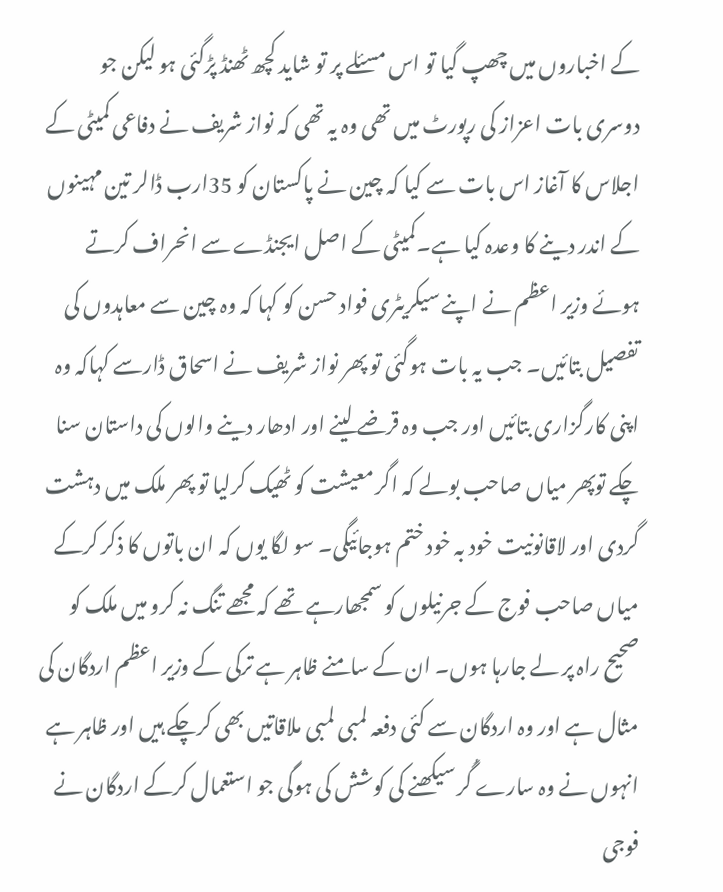کے اخباروں میں چھپ گیا تو اس مسئلے پر تو شاید کچھ ٹھنڈ پڑگئی ہو لیکن جو دوسری بات اعزاز کی رپورٹ میں تھی وہ یہ تھی کہ نواز شریف نے دفاعی کمیٹی کے اجلاس کا آغاز اس بات سے کیا کہ چین نے پاکستان کو 35ارب ڈالر تین مہینوں کے اندر دینے کا وعدہ کیا ہے۔کمیٹی کے اصل ایجنڈے سے انحراف کرتے ہوئے وزیر اعظم نے اپنے سیکریٹری فواد حسن کو کہا کہ وہ چین سے معاہدوں کی تفصیل بتائیں۔ جب یہ بات ہوگئی تو پھر نواز شریف نے اسحاق ڈارسے کہاکہ وہ اپنی کارگزاری بتائیں اور جب وہ قرضے لینے اور ادھار دینے والوں کی داستان سنا چکے توپھر میاں صاحب بولے کہ اگر معیشت کو ٹھیک کرلیا تو پھر ملک میں دہشت گردی اور لاقانونیت خود بہ خود ختم ہوجائیگی۔ سو لگا یوں کہ ان باتوں کا ذکر کرکے میاں صاحب فوج کے جرنیلوں کو سمجھارہے تھے کہ مجھے تنگ نہ کرو میں ملک کو صحیح راہ پر لے جارہا ہوں۔ ان کے سامنے ظاہر ہے ترکی کے وزیر اعظم اردگان کی مثال ہے اور وہ اردگان سے کئی دفعہ لمبی لمبی ملاقاتیں بھی کرچکے ہیں اور ظاہر ہے انہوں نے وہ سارے گُر سیکھنے کی کوشش کی ہوگی جو استعمال کرکے اردگان نے فوجی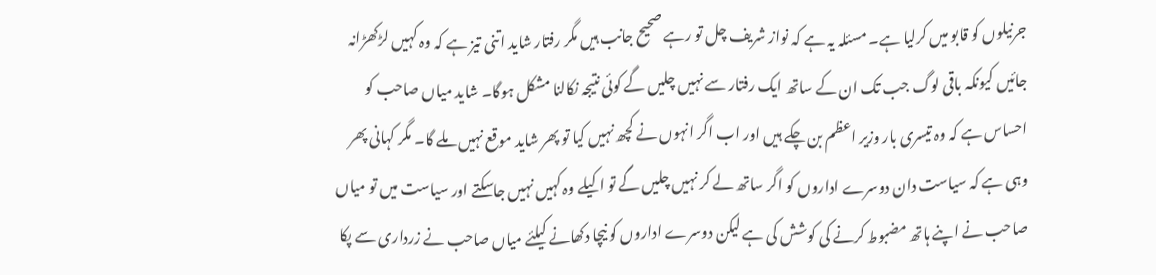جرنیلوں کو قابو میں کرلیا ہے۔ مسئلہ یہ ہے کہ نواز شریف چل تو رہے صحیح جانب ہیں مگر رفتار شاید اتنی تیز ہے کہ وہ کہیں لڑکھڑانہ جائیں کیونکہ باقی لوگ جب تک ان کے ساتھ ایک رفتار سے نہیں چلیں گے کوئی نتیجہ نکالنا مشکل ہوگا۔ شاید میاں صاحب کو احساس ہے کہ وہ تیسری بار وزیر اعظم بن چکے ہیں اور اب اگر انہوں نے کچھ نہیں کیا تو پھر شاید موقع نہیں ملے گا۔ مگر کہانی پھر وہی ہے کہ سیاست دان دوسرے اداروں کو اگر ساتھ لے کر نہیں چلیں گے تو اکیلے وہ کہیں نہیں جاسکتے اور سیاست میں تو میاں صاحب نے اپنے ہاتھ مضبوط کرنے کی کوشش کی ہے لیکن دوسرے اداروں کو نیچا دکھانے کیلئے میاں صاحب نے زرداری سے پکا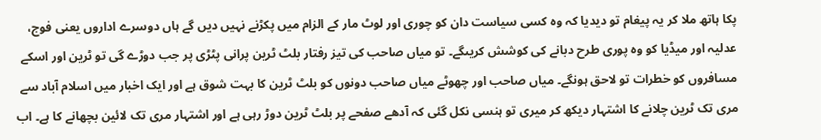پکا ہاتھ ملا کر یہ پیغام تو دیدیا کہ وہ کسی سیاست دان کو چوری اور لوٹ مار کے الزام میں پکڑنے نہیں دیں گے ہاں دوسرے اداروں یعنی فوج، عدلیہ اور میڈیا کو وہ پوری طرح دبانے کی کوشش کریںگے۔ تو میاں صاحب کی تیز رفتار بلٹ ٹرین پرانی پٹڑی پر جب دوڑے گی تو ٹرین اور اسکے مسافروں کو خطرات تو لاحق ہونگے۔ میاں صاحب اور چھوٹے میاں صاحب دونوں کو بلٹ ٹرین کا بہت شوق ہے اور ایک اخبار میں اسلام آباد سے مری تک ٹرین چلانے کا اشتہار دیکھ کر میری تو ہنسی نکل گئی کہ آدھے صفحے پر بلٹ ٹرین دوڑ رہی ہے اور اشتہار مری تک لائین بچھانے کا ہے۔ اب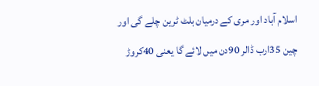اسلام آباد اور مری کے درمیان بلٹ ٹرین چلے گی اور چین 35ارب ڈالر 90دن میں لائے گا یعنی 40کروڑ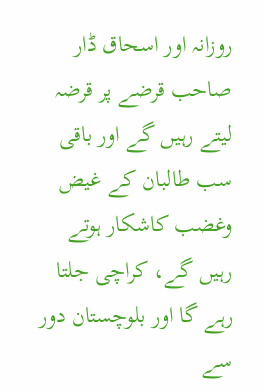روزانہ اور اسحاق ڈار صاحب قرضے پر قرضہ لیتے رہیں گے اور باقی سب طالبان کے غیض وغضب کاشکار ہوتے رہیں گے، کراچی جلتا رہے گا اور بلوچستان دور سے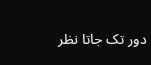دور تک جاتا نظر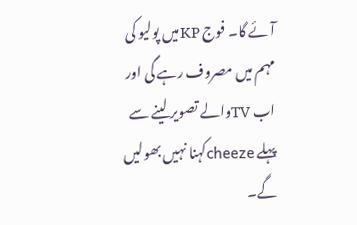آئے گا۔ فوج KPمیں پولیو کی مہم میں مصروف رہے گی اور اب TVوالے تصویر لینے سے پہلے cheezeکہنا نہیں بھولیں گے۔